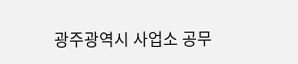광주광역시 사업소 공무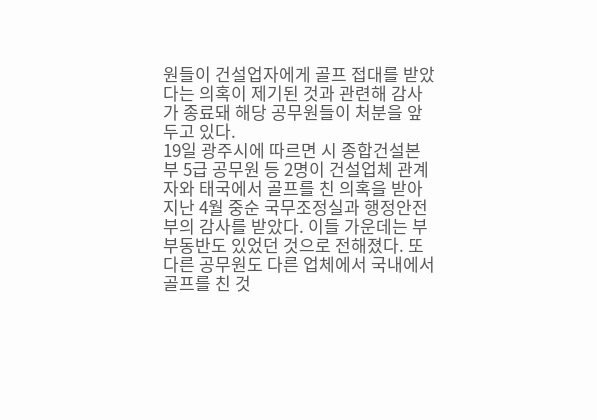원들이 건설업자에게 골프 접대를 받았다는 의혹이 제기된 것과 관련해 감사가 종료돼 해당 공무원들이 처분을 앞두고 있다.
19일 광주시에 따르면 시 종합건설본부 5급 공무원 등 2명이 건설업체 관계자와 태국에서 골프를 친 의혹을 받아 지난 4월 중순 국무조정실과 행정안전부의 감사를 받았다. 이들 가운데는 부부동반도 있었던 것으로 전해졌다. 또 다른 공무원도 다른 업체에서 국내에서 골프를 친 것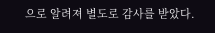으로 알려져 별도로 감사를 받았다.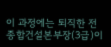이 과정에는 퇴직한 전 종합건설본부장(3급)이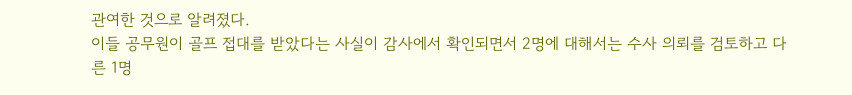관여한 것으로 알려졌다.
이들 공무원이 골프 접대를 받았다는 사실이 감사에서 확인되면서 2명에 대해서는 수사 의뢰를 검토하고 다른 1명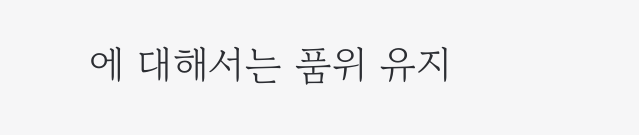에 대해서는 품위 유지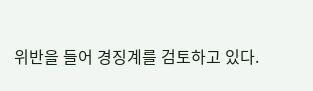위반을 들어 경징계를 검토하고 있다.